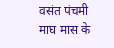वसंत पंचमी
माघ मास के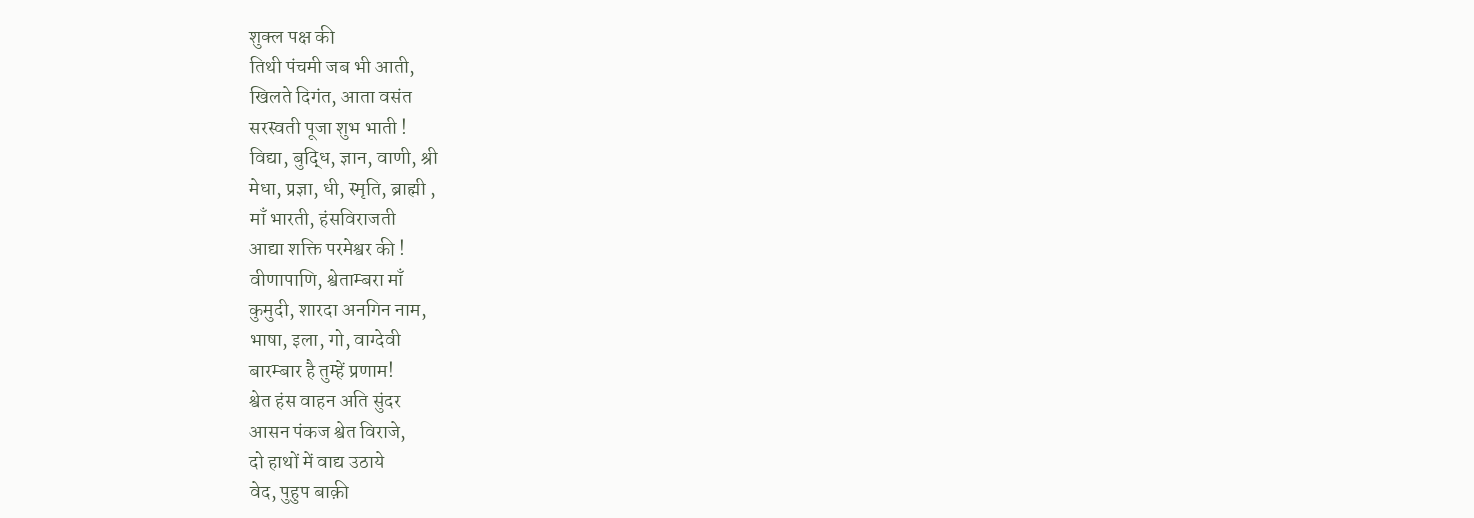शुक्ल पक्ष की
तिथी पंचमी जब भी आती,
खिलते दिगंत, आता वसंत
सरस्वती पूजा शुभ भाती !
विद्या, बुद्धि, ज्ञान, वाणी, श्री
मेधा, प्रज्ञा, धी, स्मृति, ब्राह्मी ,
माँ भारती, हंसविराजती
आद्या शक्ति परमेश्वर की !
वीणापाणि, श्वेताम्बरा माँ
कुमुदी, शारदा अनगिन नाम,
भाषा, इला, गो, वाग्देवी
बारम्बार है तुम्हें प्रणाम!
श्वेत हंस वाहन अति सुंदर
आसन पंकज श्वेत विराजे,
दो हाथों में वाद्य उठाये
वेद, पुहुप बाक़ी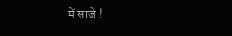में साजे !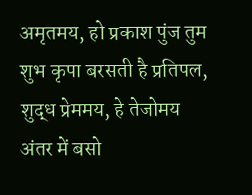अमृतमय, हो प्रकाश पुंज तुम
शुभ कृपा बरसती है प्रतिपल,
शुद्ध प्रेममय, हे तेजोमय
अंतर में बसो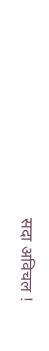सदा अविचल !